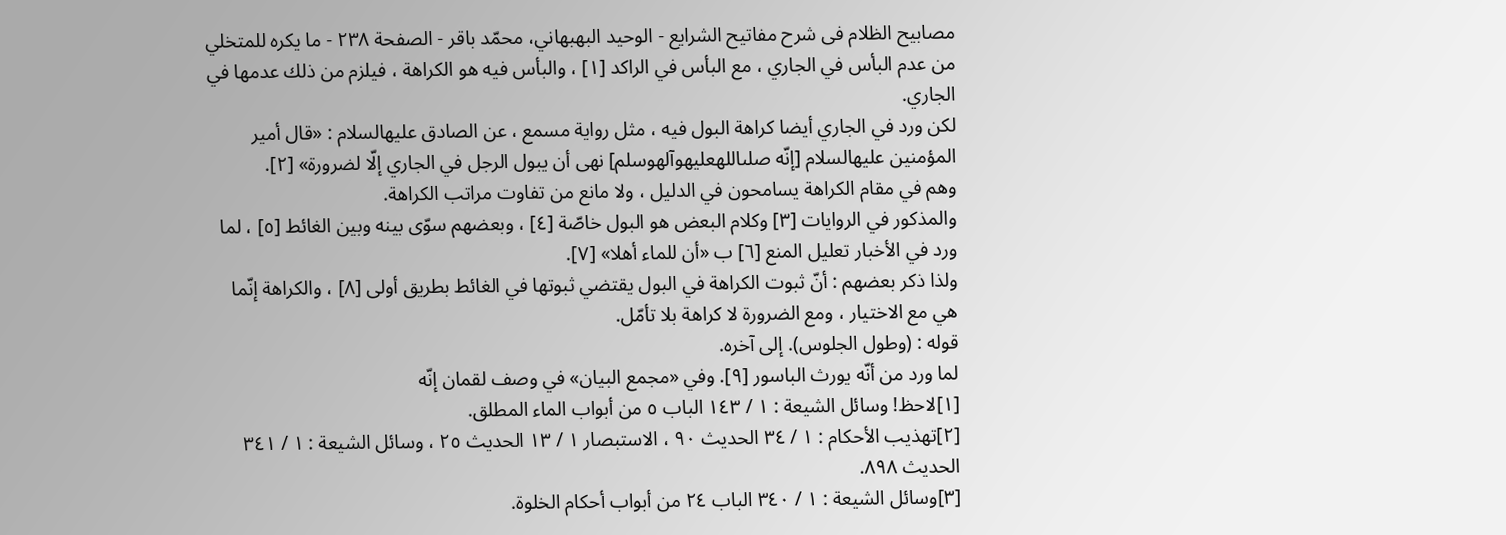مصابيح الظلام فی شرح مفاتیح الشرایع - الوحيد البهبهاني، محمّد باقر - الصفحة ٢٣٨ - ما يكره للمتخلي
من عدم البأس في الجاري ، مع البأس في الراكد [١] ، والبأس فيه هو الكراهة ، فيلزم من ذلك عدمها في الجاري.
لكن ورد في الجاري أيضا كراهة البول فيه ، مثل رواية مسمع ، عن الصادق عليهالسلام : «قال أمير المؤمنين عليهالسلام [إنّه صلىاللهعليهوآلهوسلم] نهى أن يبول الرجل في الجاري إلّا لضرورة» [٢].
وهم في مقام الكراهة يسامحون في الدليل ، ولا مانع من تفاوت مراتب الكراهة.
والمذكور في الروايات [٣] وكلام البعض هو البول خاصّة [٤] ، وبعضهم سوّى بينه وبين الغائط [٥] ، لما ورد في الأخبار تعليل المنع [٦] ب «أن للماء أهلا» [٧].
ولذا ذكر بعضهم : أنّ ثبوت الكراهة في البول يقتضي ثبوتها في الغائط بطريق أولى [٨] ، والكراهة إنّما هي مع الاختيار ، ومع الضرورة لا كراهة بلا تأمّل.
قوله : (وطول الجلوس). إلى آخره.
لما ورد من أنّه يورث الباسور [٩]. وفي «مجمع البيان» في وصف لقمان إنّه
[١]لاحظ! وسائل الشيعة : ١ / ١٤٣ الباب ٥ من أبواب الماء المطلق.
[٢]تهذيب الأحكام : ١ / ٣٤ الحديث ٩٠ ، الاستبصار ١ / ١٣ الحديث ٢٥ ، وسائل الشيعة : ١ / ٣٤١ الحديث ٨٩٨.
[٣]وسائل الشيعة : ١ / ٣٤٠ الباب ٢٤ من أبواب أحكام الخلوة.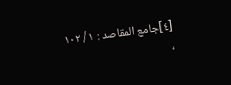[٤]جامع المقاصد : ١ / ١٠٢ ،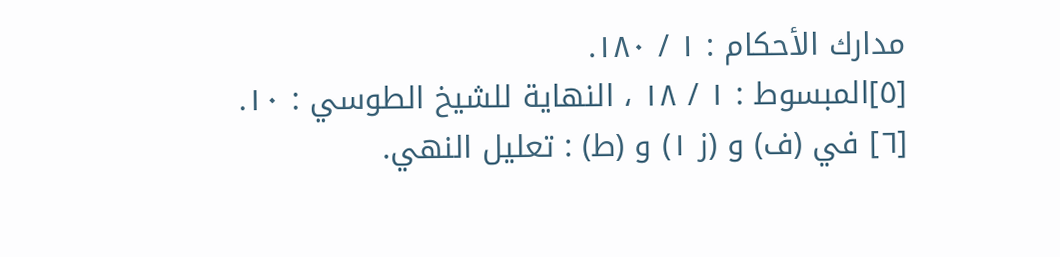مدارك الأحكام : ١ / ١٨٠.
[٥]المبسوط : ١ / ١٨ ، النهاية للشيخ الطوسي : ١٠.
[٦] في (ف) و (ز ١) و (ط) : تعليل النهي.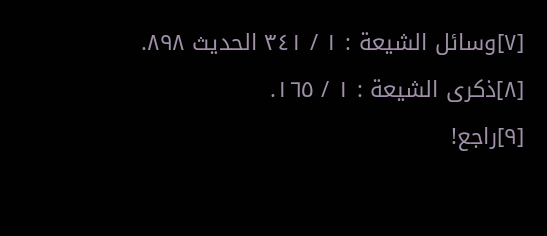[٧]وسائل الشيعة : ١ / ٣٤١ الحديث ٨٩٨.
[٨]ذكرى الشيعة : ١ / ١٦٥.
[٩]راجع!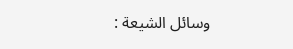وسائل الشيعة :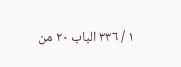١ / ٣٣٦ الباب ٢٠ من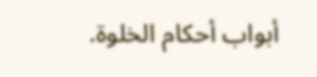أبواب أحكام الخلوة.